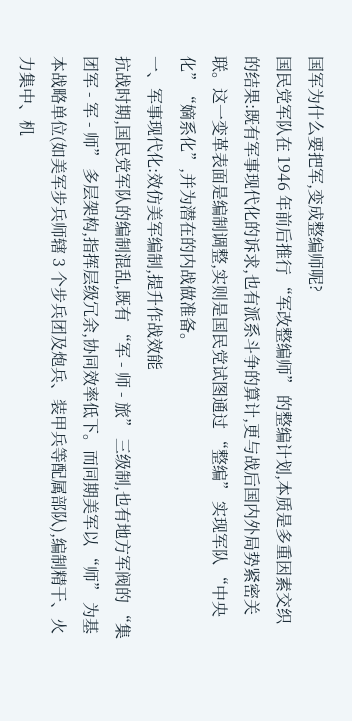国军为什么要把军,变成整编师呢?
国民党军队在 1946 年前后推行 “军改整编师” 的整编计划,本质是多重因素交织的结果:既有军事现代化的诉求,也有派系斗争的算计,更与战后国内外局势紧密关联。这一变革表面是编制调整,实则是国民党试图通过 “整编” 实现军队 “中央化”“嫡系化”,并为潜在的内战做准备。
一、军事现代化:效仿美军编制,提升作战效能
抗战时期,国民党军队的编制混乱,既有 “军 - 师 - 旅” 三级制,也有地方军阀的 “集团军 - 军 - 师” 多层架构,指挥层级冗余,协同效率低下。而同期美军以 “师” 为基本战略单位(如美军步兵师辖 3 个步兵团及炮兵、装甲兵等配属部队),编制精干、火力集中、机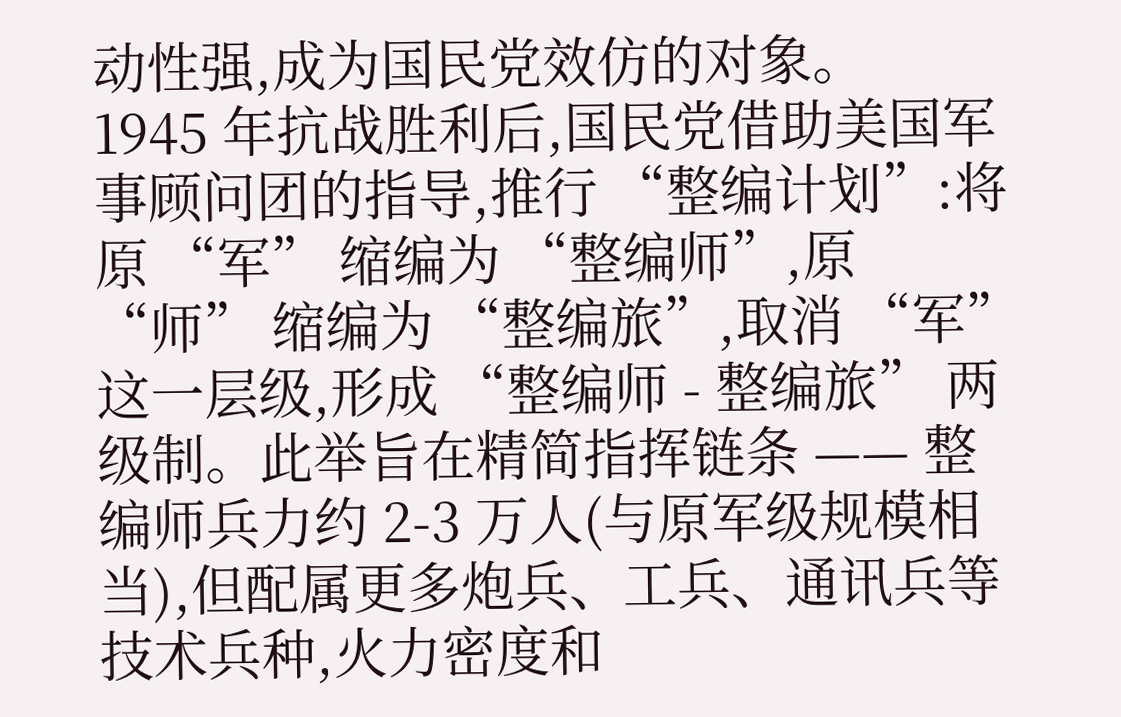动性强,成为国民党效仿的对象。
1945 年抗战胜利后,国民党借助美国军事顾问团的指导,推行 “整编计划”:将原 “军” 缩编为 “整编师”,原 “师” 缩编为 “整编旅”,取消 “军” 这一层级,形成 “整编师 - 整编旅” 两级制。此举旨在精简指挥链条 —— 整编师兵力约 2-3 万人(与原军级规模相当),但配属更多炮兵、工兵、通讯兵等技术兵种,火力密度和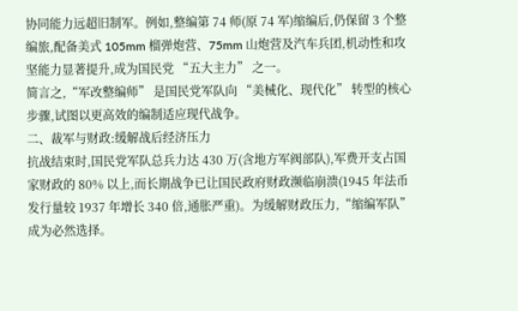协同能力远超旧制军。例如,整编第 74 师(原 74 军)缩编后,仍保留 3 个整编旅,配备美式 105mm 榴弹炮营、75mm 山炮营及汽车兵团,机动性和攻坚能力显著提升,成为国民党 “五大主力” 之一。
简言之,“军改整编师” 是国民党军队向 “美械化、现代化” 转型的核心步骤,试图以更高效的编制适应现代战争。
二、裁军与财政:缓解战后经济压力
抗战结束时,国民党军队总兵力达 430 万(含地方军阀部队),军费开支占国家财政的 80% 以上,而长期战争已让国民政府财政濒临崩溃(1945 年法币发行量较 1937 年增长 340 倍,通胀严重)。为缓解财政压力,“缩编军队” 成为必然选择。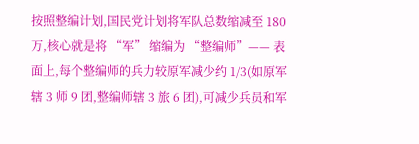按照整编计划,国民党计划将军队总数缩减至 180 万,核心就是将 “军” 缩编为 “整编师”—— 表面上,每个整编师的兵力较原军减少约 1/3(如原军辖 3 师 9 团,整编师辖 3 旅 6 团),可减少兵员和军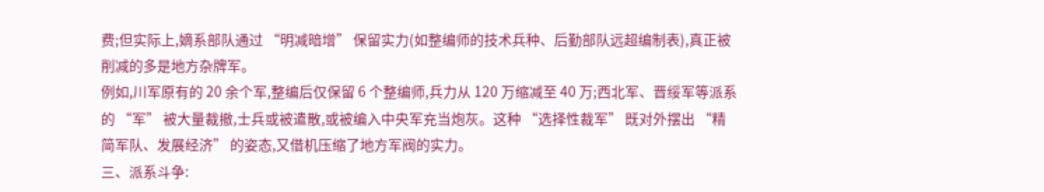费;但实际上,嫡系部队通过 “明减暗增” 保留实力(如整编师的技术兵种、后勤部队远超编制表),真正被削减的多是地方杂牌军。
例如,川军原有的 20 余个军,整编后仅保留 6 个整编师,兵力从 120 万缩减至 40 万;西北军、晋绥军等派系的 “军” 被大量裁撤,士兵或被遣散,或被编入中央军充当炮灰。这种 “选择性裁军” 既对外摆出 “精简军队、发展经济” 的姿态,又借机压缩了地方军阀的实力。
三、派系斗争: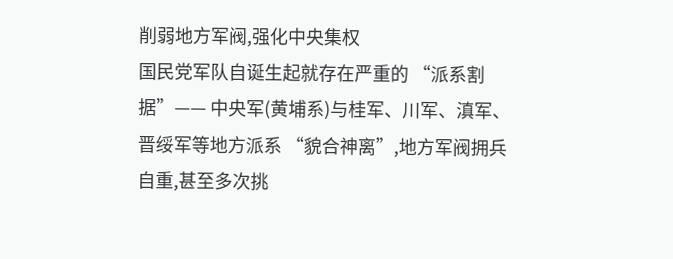削弱地方军阀,强化中央集权
国民党军队自诞生起就存在严重的 “派系割据”—— 中央军(黄埔系)与桂军、川军、滇军、晋绥军等地方派系 “貌合神离”,地方军阀拥兵自重,甚至多次挑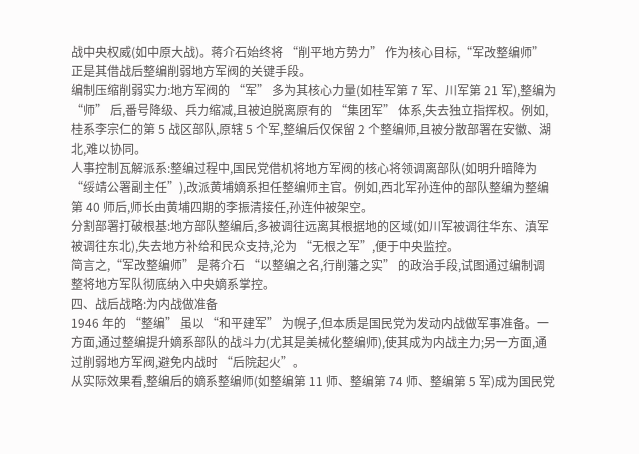战中央权威(如中原大战)。蒋介石始终将 “削平地方势力” 作为核心目标,“军改整编师” 正是其借战后整编削弱地方军阀的关键手段。
编制压缩削弱实力:地方军阀的 “军” 多为其核心力量(如桂军第 7 军、川军第 21 军),整编为 “师” 后,番号降级、兵力缩减,且被迫脱离原有的 “集团军” 体系,失去独立指挥权。例如,桂系李宗仁的第 5 战区部队,原辖 5 个军,整编后仅保留 2 个整编师,且被分散部署在安徽、湖北,难以协同。
人事控制瓦解派系:整编过程中,国民党借机将地方军阀的核心将领调离部队(如明升暗降为 “绥靖公署副主任”),改派黄埔嫡系担任整编师主官。例如,西北军孙连仲的部队整编为整编第 40 师后,师长由黄埔四期的李振清接任,孙连仲被架空。
分割部署打破根基:地方部队整编后,多被调往远离其根据地的区域(如川军被调往华东、滇军被调往东北),失去地方补给和民众支持,沦为 “无根之军”,便于中央监控。
简言之,“军改整编师” 是蒋介石 “以整编之名,行削藩之实” 的政治手段,试图通过编制调整将地方军队彻底纳入中央嫡系掌控。
四、战后战略:为内战做准备
1946 年的 “整编” 虽以 “和平建军” 为幌子,但本质是国民党为发动内战做军事准备。一方面,通过整编提升嫡系部队的战斗力(尤其是美械化整编师),使其成为内战主力;另一方面,通过削弱地方军阀,避免内战时 “后院起火”。
从实际效果看,整编后的嫡系整编师(如整编第 11 师、整编第 74 师、整编第 5 军)成为国民党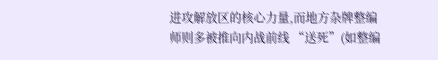进攻解放区的核心力量,而地方杂牌整编师则多被推向内战前线 “送死”(如整编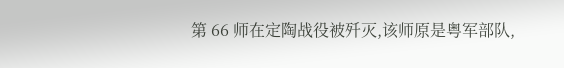第 66 师在定陶战役被歼灭,该师原是粤军部队,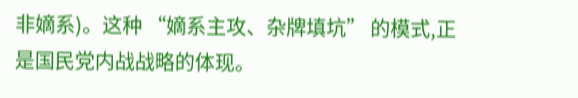非嫡系)。这种 “嫡系主攻、杂牌填坑” 的模式,正是国民党内战战略的体现。